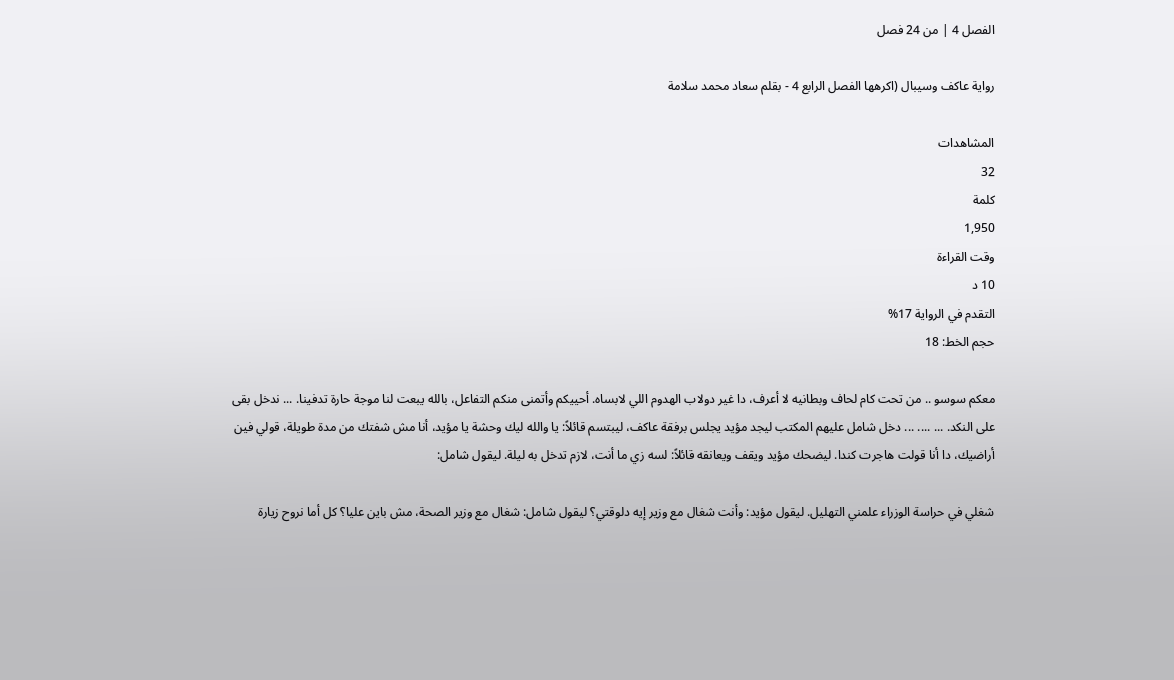الفصل 4 | من 24 فصل

رواية عاكف وسيبال (اكرهها الفصل الرابع 4 - بقلم سعاد محمد سلامة

المشاهدات
32
كلمة
1,950
وقت القراءة
10 د
التقدم في الرواية 17%
حجم الخط: 18

معكم سوسو .. من تحت كام لحاف وبطانيه لا أعرف، دا غير دولاب الهدوم اللي لابساه. أحييكم وأتمنى منكم التفاعل، بالله يبعت لنا موجة حارة تدفينا. ... ندخل بقى على النكد. ... .... ... دخل شامل عليهم المكتب ليجد مؤيد يجلس برفقة عاكف، ليبتسم قائلاً: يا والله ليك وحشة يا مؤيد، أنا مش شفتك من مدة طويلة، قولي فين أراضيك، دا أنا قولت هاجرت كندا. ليضحك مؤيد ويقف ويعانقه قائلاً: لسه زي ما أنت، لازم تدخل به ليلة. ليقول شامل:

شغلي في حراسة الوزراء علمني التهليل. ليقول مؤيد: وأنت شغال مع وزير إيه دلوقتي؟ ليقول شامل: شغال مع وزير الصحة، مش باين عليا؟ كل أما نروح زيارة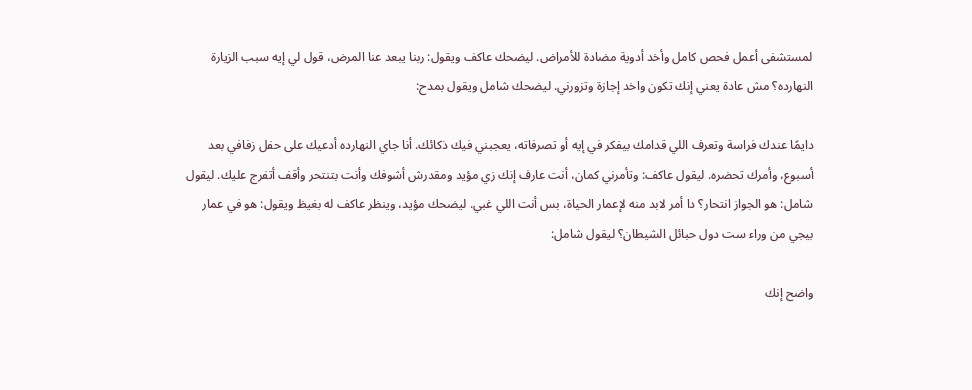لمستشفى أعمل فحص كامل وأخد أدوية مضادة للأمراض. ليضحك عاكف ويقول: ربنا يبعد عنا المرض، قول لي إيه سبب الزيارة النهارده؟ مش عادة يعني إنك تكون واخد إجازة وتزورني. ليضحك شامل ويقول بمدح:

دايمًا عندك فراسة وتعرف اللي قدامك بيفكر في إيه أو تصرفاته، يعجبني فيك ذكائك. أنا جاي النهارده أدعيك على حفل زفافي بعد أسبوع، وأمرك تحضره. ليقول عاكف: وتأمرني كمان، أنت عارف إنك زي مؤيد ومقدرش أشوفك وأنت بتنتحر وأقف أتفرج عليك. ليقول شامل: هو الجواز انتحار؟ دا أمر لابد منه لإعمار الحياة، بس أنت اللي غبي. ليضحك مؤيد، وينظر عاكف له بغيظ ويقول: هو في عمار بيجي من وراء ست دول حبائل الشيطان؟ ليقول شامل:

واضح إنك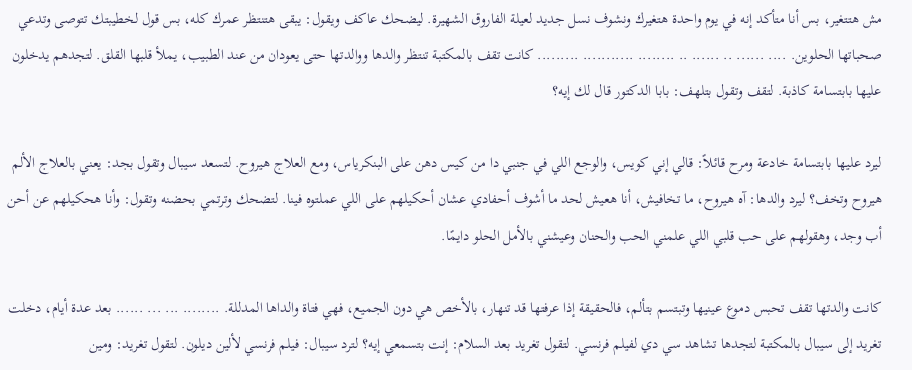مش هتتغير، بس أنا متأكد إنه في يوم واحدة هتغيرك ونشوف نسل جديد لعيلة الفاروق الشهيرة. ليضحك عاكف ويقول: يبقى هتنتظر عمرك كله، بس قول لخطيبتك تتوصى وتدعي صحباتها الحلوين. .... ...... .. ...... .. ........ ........... ......... كانت تقف بالمكتبة تنتظر والدها ووالدتها حتى يعودان من عند الطبيب، يملأ قلبها القلق. لتجدهم يدخلون عليها بابتسامة كاذبة. لتقف وتقول بتلهف: بابا الدكتور قال لك إيه؟

ليرد عليها بابتسامة خادعة ومرح قائلاً: قالي إني كويس، والوجع اللي في جنبي دا من كيس دهن على البنكرياس، ومع العلاج هيروح. لتسعد سيبال وتقول بجد: يعني بالعلاج الألم هيروح وتخف؟ ليرد والدها: آه هيروح، ما تخافيش، أنا هعيش لحد ما أشوف أحفادي عشان أحكيلهم على اللي عملتوه فينا. لتضحك وترتمي بحضنه وتقول: وأنا هحكيلهم عن أحن أب وجد، وهقولهم على حب قلبي اللي علمني الحب والحنان وعيشني بالأمل الحلو دايمًا.

كانت والدتها تقف تحبس دموع عينيها وتبتسم بتألم، فالحقيقة إذا عرفتها قد تنهار، بالأخص هي دون الجميع، فهي فتاة والداها المدللة. ........ ... ... ...... بعد عدة أيام، دخلت تغريد إلى سيبال بالمكتبة لتجدها تشاهد سي دي لفيلم فرنسي. لتقول تغريد بعد السلام: إنت بتسمعي إيه؟ لترد سيبال: فيلم فرنسي لألين ديلون. لتقول تغريد: ومين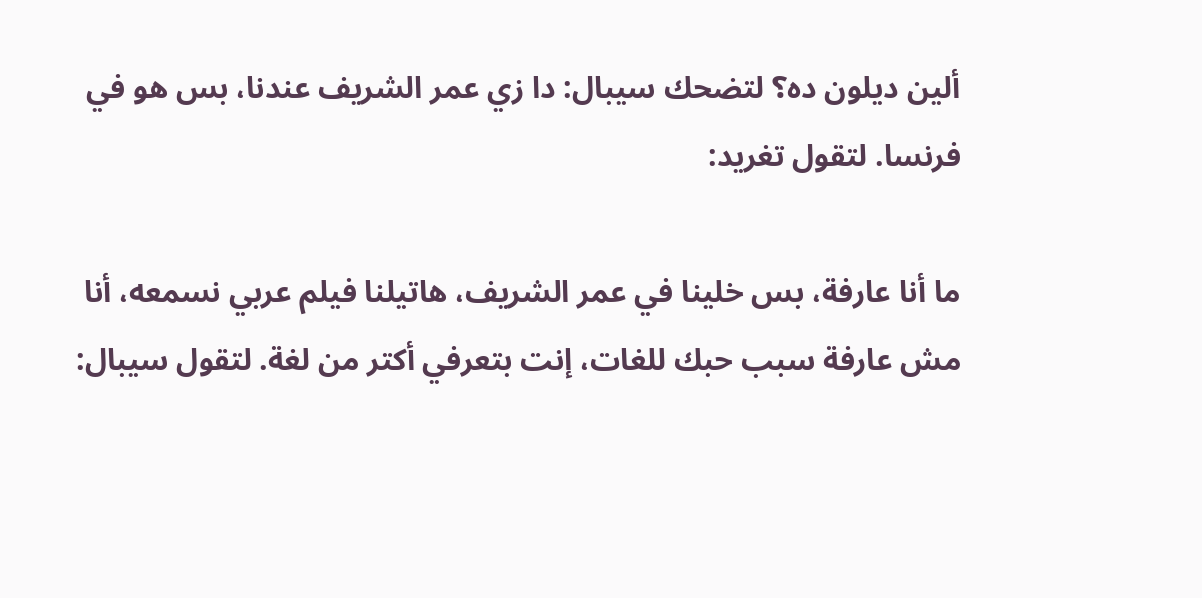ألين ديلون ده؟ لتضحك سيبال: دا زي عمر الشريف عندنا، بس هو في فرنسا. لتقول تغريد:

ما أنا عارفة، بس خلينا في عمر الشريف، هاتيلنا فيلم عربي نسمعه، أنا مش عارفة سبب حبك للغات، إنت بتعرفي أكتر من لغة. لتقول سيبال: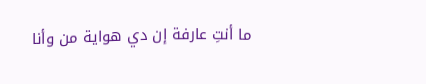ما أنتِ عارفة إن دي هواية من وأنا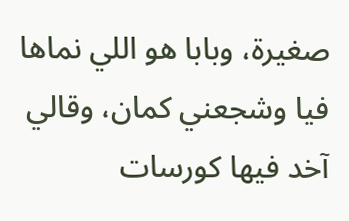صغيرة، وبابا هو اللي نماها فيا وشجعني كمان، وقالي آخد فيها كورسات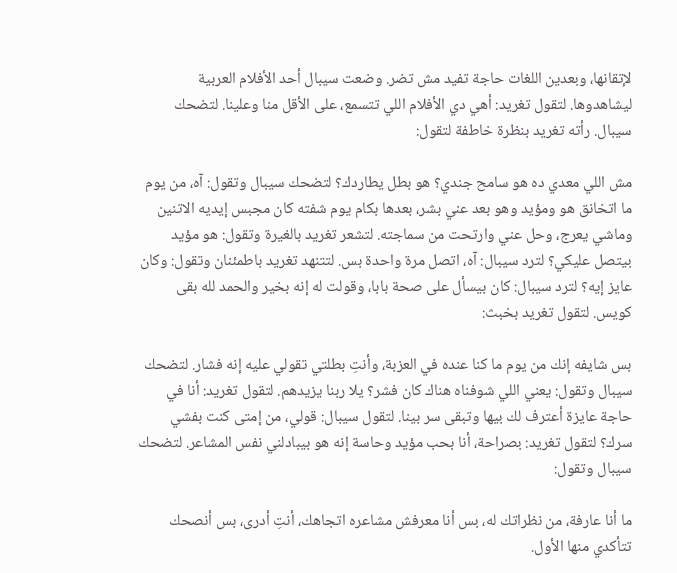لإتقانها، وبعدين اللغات حاجة تفيد مش تضر. وضعت سيبال أحد الأفلام العربية ليشاهدوها. لتقول تغريد: أهي دي الأفلام اللي تتسمع، على الأقل منا وعلينا. لتضحك سيبال. رأته تغريد بنظرة خاطفة لتقول:

مش اللي معدي ده هو سامح جندي؟ هو بطل يطاردك؟ لتضحك سيبال وتقول: آه، من يوم ما اتخانق هو ومؤيد وهو بعد عني بشر، بعدها بكام يوم شفته كان مجبس إيديه الاتنين وماشي يعرج، وحل عني وارتحت من سماجته. لتشعر تغريد بالغيرة وتقول: هو مؤيد بيتصل عليكي؟ لترد سيبال: آه، اتصل مرة واحدة بس. لتتنهد تغريد باطمئنان وتقول: وكان عايز إيه؟ لترد سيبال: كان بيسأل على صحة بابا، وقولت له إنه بخير والحمد لله بقى كويس. لتقول تغريد بخبث:

بس شايفه إنك من يوم ما كنا عنده في العزبة، وأنتِ بطلتي تقولي عليه إنه فشار. لتضحك سيبال وتقول: يعني اللي شوفناه هناك كان فشر؟ يلا ربنا يزيدهم. لتقول تغريد: أنا في حاجة عايزة أعترف لك بيها وتبقى سر بينا. لتقول سيبال: قولي، من إمتى كنت بفشي سرك؟ لتقول تغريد: بصراحة، أنا بحب مؤيد وحاسة إنه هو بيبادلني نفس المشاعر. لتضحك سيبال وتقول:

ما أنا عارفة، من نظراتك له، بس أنا معرفش مشاعره اتجاهك، أنتِ أدرى، بس أنصحك تتأكدي منها الأول.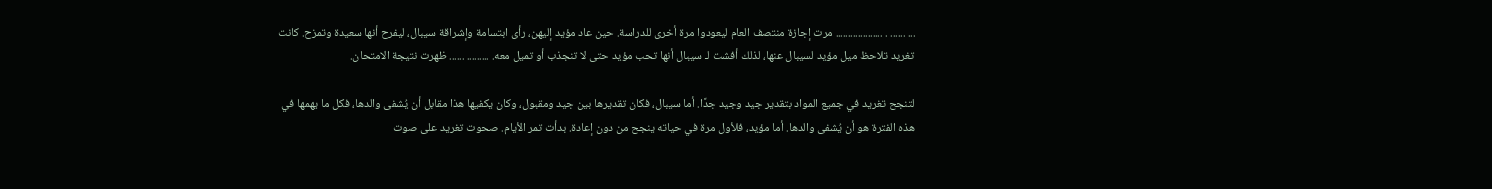... ...... . ................... مرت إجازة منتصف العام ليعودوا مرة أخرى للدراسة. حين عاد مؤيد إليهن، رأى ابتسامة وإشراقة سيبال، ليفرح أنها سعيدة وتمزح. كانت تغريد تلاحظ ميل مؤيد لسيبال عنها، لذلك أفشت لـ سيبال أنها تحب مؤيد حتى لا تنجذب أو تميل معه. ......... ...... ظهرت نتيجة الامتحان.

لتنجح تغريد في جميع المواد بتقدير جيد وجيد جدًا. أما سيبال، فكان تقديرها بين جيد ومقبول، وكان يكفيها هذا مقابل أن يُشفى والدها، فكل ما يهمها في هذه الفترة هو أن يُشفى والدها. أما مؤيد، فلأول مرة في حياته ينجح من دون إعادة. بدأت تمر الأيام. صحوت تغريد على صوت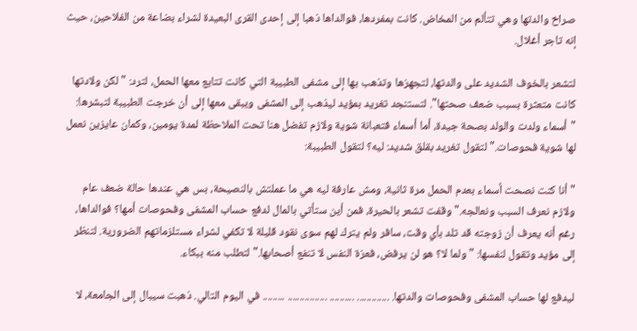صراخ والدتها وهي تتألم من المخاض. كانت بمفردها، فوالداها ذهبا إلى إحدى القرى البعيدة لشراء بضاعة من الفلاحين، حيث إنه تاجر أغلال.

لتشعر بالخوف الشديد على والدتها، لتجهزها وتذهب بها إلى مشفى الطبيبة التي كانت تتابع معها الحمل، لترد: "لكن ولادتها كانت متعثرة بسبب ضعف صحتها". لتستنجد تغريد بمؤيد ليذهب إلى المشفى ويبقى معها إلى أن خرجت الطبيبة لتبشرها: "أسماء ولدت والولد بصحة جيدة، أما أسماء فتعبانة شوية ولازم تفضل هنا تحت الملاحظة لمدة يومين، وكمان عايزين نعمل لها شوية فحوصات." لتقول تغريد بقلق شديد: ليه؟ لتقول الطبيبة:

"أنا كنت نصحت أسماء بعدم الحمل مرة ثانية، ومش عارفة ليه هي ما عملتش بالنصيحة، بس هي عندها حالة ضعف عام ولازم نعرف السبب ونعالجه." وقفت تشعر بالحيرة، فمن أين ستأتي بالمال لدفع حساب المشفى وفحوصات أمها؟ فوالداها، رغم أنه يعرف أن زوجته قد تلد بأي وقت، سافر ولم يترك لهم سوى نقود قليلة لا تكفي لشراء مستلزماتهم الضرورية. لتنظر إلى مؤيد وتقول لنفسها: "ولما لا؟ هو لن يرفض، فعزة النفس لا تنفع أصحابها." لتطلب منه ببكاء.

ليدفع لها حساب المشفى وفحوصات والدتها. ............. .......... ................ ......... في اليوم التالي. ذهبت سيبال إلى الجامعة، لا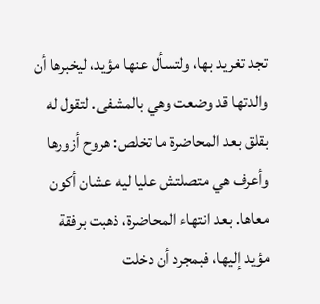تجد تغريد بها، ولتسأل عنها مؤيد، ليخبرها أن والدتها قد وضعت وهي بالمشفى. لتقول له بقلق بعد المحاضرة ما تخلص: هروح أزورها وأعرف هي متصلتش عليا ليه عشان أكون معاها. بعد انتهاء المحاضرة، ذهبت برفقة مؤيد إليها، فبمجرد أن دخلت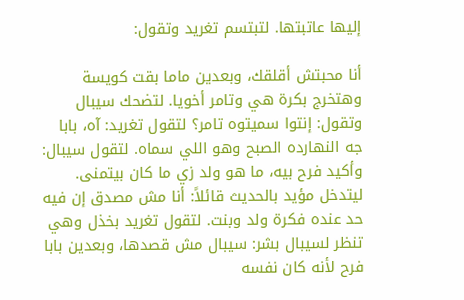إليها عاتبتها. لتبتسم تغريد وتقول:

أنا محبتش أقلقك، وبعدين ماما بقت كويسة وهتخرج بكرة هي وتامر أخويا. لتضحك سيبال وتقول: إنتوا سميتوه تامر؟ لتقول تغريد: آه، بابا جه النهارده الصبح وهو اللي سماه. لتقول سيبال: وأكيد فرح بيه، ما هو ولد زي ما كان بيتمنى. ليتدخل مؤيد بالحديث قائلاً: أنا مش مصدق إن فيه حد عنده فكرة ولد وبنت. لتقول تغريد بخذل وهي تنظر لسيبال بشر: سيبال مش قصدها، وبعدين بابا فرح لأنه كان نفسه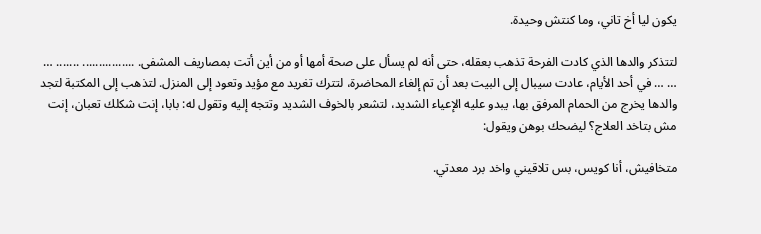يكون ليا أخ تاني، وما كنتش وحيدة.

لتتذكر والدها الذي كادت الفرحة تذهب بعقله، حتى أنه لم يسأل على صحة أمها أو من أين أتت بمصاريف المشفى. ................ ....... … … … في أحد الأيام، عادت سيبال إلى البيت بعد أن تم إلغاء المحاضرة، لتترك تغريد مع مؤيد وتعود إلى المنزل. لتذهب إلى المكتبة لتجد والدها يخرج من الحمام المرفق بها، يبدو عليه الإعياء الشديد، لتشعر بالخوف الشديد وتتجه إليه وتقول له: بابا، إنت شكلك تعبان، إنت مش بتاخد العلاج؟ ليضحك بوهن ويقول:

متخافيش، أنا كويس، بس تلاقيني واخد برد معدتي.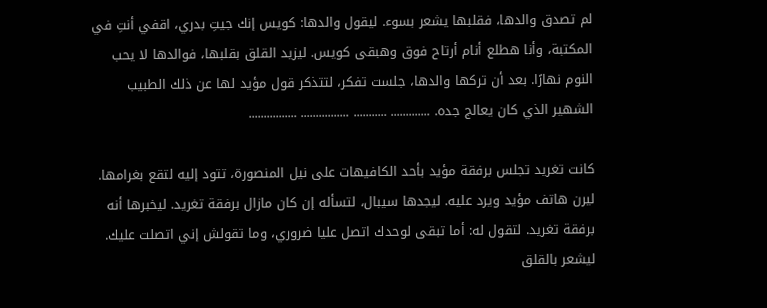لم تصدق والدها، فقلبها يشعر بسوء. ليقول والدها: كويس إنك جيتِ بدري، اقفي أنتِ في المكتبة، وأنا هطلع أنام أرتاح فوق وهبقى كويس. ليزيد القلق بقلبها، فوالدها لا يحب النوم نهارًا. بعد أن تركها والدها، جلست تفكر، لتتذكر قول مؤيد لها عن ذلك الطبيب الشهير الذي كان يعالج جده. ............. ........... ................ ................

كانت تغريد تجلس برفقة مؤيد بأحد الكافيهات على نيل المنصورة، تتود إليه لتقع بغرامها. ليرن هاتف مؤيد ويرد عليه. ليجدها سيبال، لتسأله إن كان مازال برفقة تغريد. ليخبرها أنه برفقة تغريد. لتقول له: أما تبقى لوحدك اتصل عليا ضروري، وما تقولش إني اتصلت عليك. ليشعر بالقلق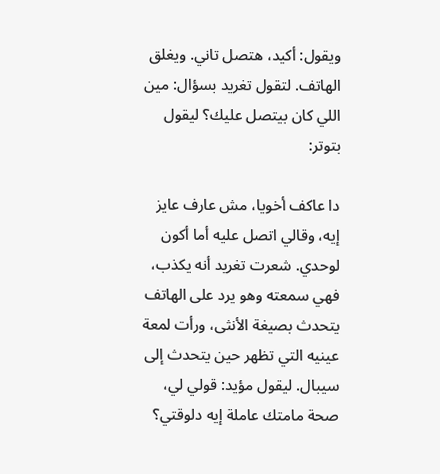ويقول: أكيد، هتصل تاني. ويغلق الهاتف. لتقول تغريد بسؤال: مين اللي كان بيتصل عليك؟ ليقول بتوتر:

دا عاكف أخويا، مش عارف عايز إيه، وقالي اتصل عليه أما أكون لوحدي. شعرت تغريد أنه يكذب، فهي سمعته وهو يرد على الهاتف يتحدث بصيغة الأنثى، ورأت لمعة عينيه التي تظهر حين يتحدث إلى سيبال. ليقول مؤيد: قولي لي، صحة مامتك عاملة إيه دلوقتي؟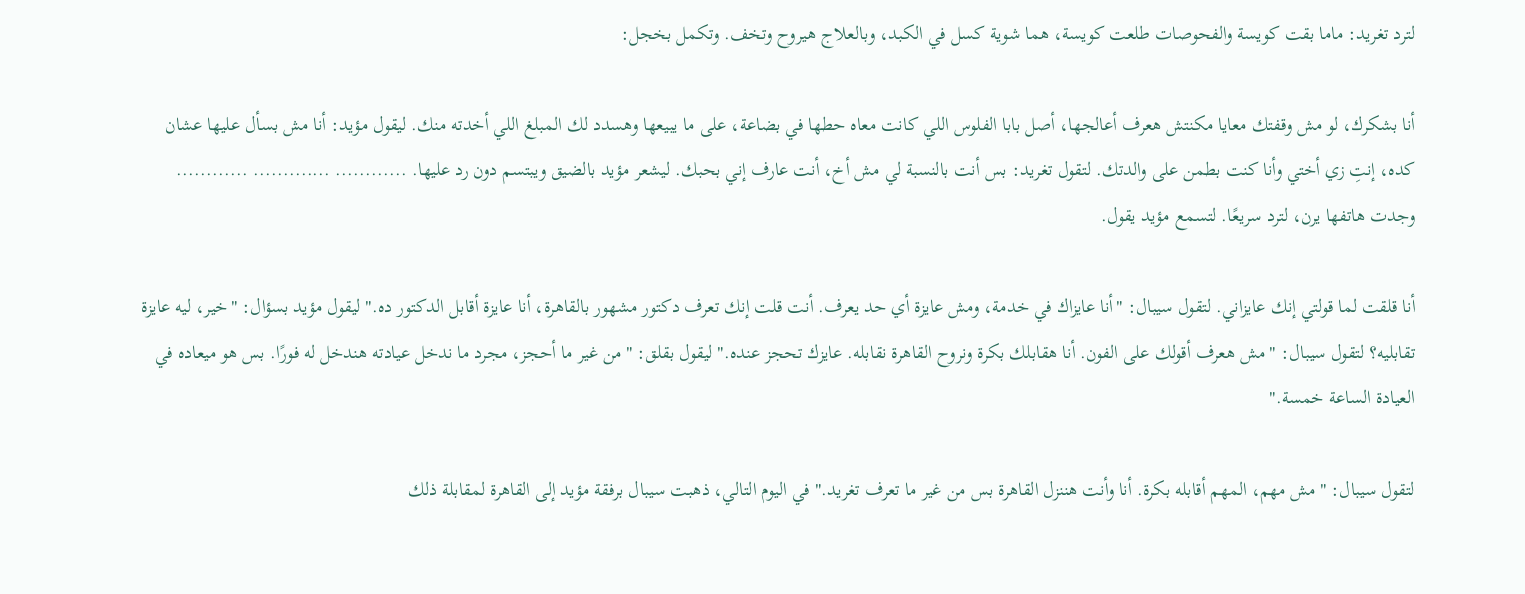لترد تغريد: ماما بقت كويسة والفحوصات طلعت كويسة، هما شوية كسل في الكبد، وبالعلاج هيروح وتخف. وتكمل بخجل:

أنا بشكرك، لو مش وقفتك معايا مكنتش هعرف أعالجها، أصل بابا الفلوس اللي كانت معاه حطها في بضاعة، على ما يبيعها وهسدد لك المبلغ اللي أخدته منك. ليقول مؤيد: أنا مش بسأل عليها عشان كده، إنتِ زي أختي وأنا كنت بطمن على والدتك. لتقول تغريد: بس أنت بالنسبة لي مش أخ، أنت عارف إني بحبك. ليشعر مؤيد بالضيق ويبتسم دون رد عليها. ............ ............. ............ وجدت هاتفها يرن، لترد سريعًا. لتسمع مؤيد يقول.

أنا قلقت لما قولتي إنك عايزاني. لتقول سيبال: "أنا عايزاك في خدمة، ومش عايزة أي حد يعرف. أنت قلت إنك تعرف دكتور مشهور بالقاهرة، أنا عايزة أقابل الدكتور ده." ليقول مؤيد بسؤال: "خير، ليه عايزة تقابليه؟ لتقول سيبال: "مش هعرف أقولك على الفون. أنا هقابلك بكرة ونروح القاهرة نقابله. عايزك تحجز عنده." ليقول بقلق: "من غير ما أحجز، مجرد ما ندخل عيادته هندخل له فورًا. بس هو ميعاده في العيادة الساعة خمسة."

لتقول سيبال: "مش مهم، المهم أقابله بكرة. أنا وأنت هننزل القاهرة بس من غير ما تعرف تغريد." في اليوم التالي، ذهبت سيبال برفقة مؤيد إلى القاهرة لمقابلة ذلك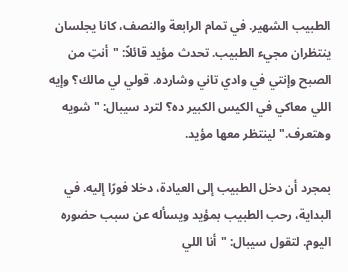الطبيب الشهير. في تمام الرابعة والنصف، كانا يجلسان ينتظران مجيء الطبيب. تحدث مؤيد قائلاً: "أنتِ من الصبح وإنتي في وادي تاني وشارده. قولي لي مالك؟ وإيه اللي معاكي في الكيس الكبير ده؟ لترد سيبال: "شويه وهتعرف." لينتظر معها مؤيد.

بمجرد أن دخل الطبيب إلى العيادة، دخلا فورًا إليه. في البداية، رحب الطبيب بمؤيد ويسأله عن سبب حضوره اليوم. لتقول سيبال: "أنا اللي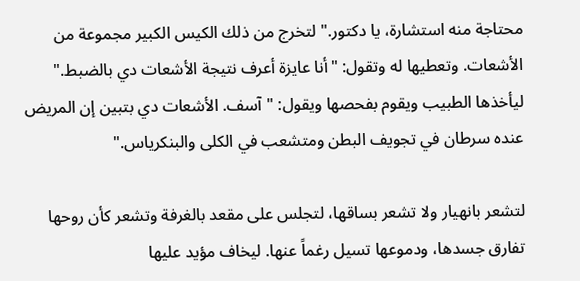محتاجة منه استشارة، يا دكتور." لتخرج من ذلك الكيس الكبير مجموعة من الأشعات. وتعطيها له وتقول: "أنا عايزة أعرف نتيجة الأشعات دي بالضبط." ليأخذها الطبيب ويقوم بفحصها ويقول: "آسف. الأشعات دي بتبين إن المريض عنده سرطان في تجويف البطن ومتشعب في الكلى والبنكرياس."

لتشعر بانهيار ولا تشعر بساقها، لتجلس على مقعد بالغرفة وتشعر كأن روحها تفارق جسدها، ودموعها تسيل رغماً عنها. ليخاف مؤيد عليها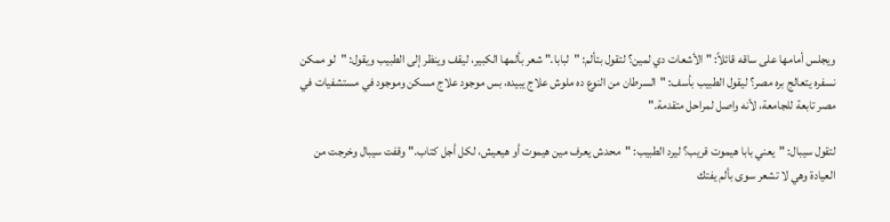ويجلس أمامها على ساقه قائلاً: "الأشعات دي لمين؟ لتقول بتألم: "لبابا." شعر بألمها الكبير، ليقف وينظر إلى الطبيب ويقول: "لو ممكن نسفره يتعالج بره مصر؟ ليقول الطبيب بأسف: "السرطان من النوع ده ملوش علاج يبيده، بس موجود علاج مسكن وموجود في مستشفيات في مصر تابعة للجامعة، لأنه واصل لمراحل متقدمة."

لتقول سيبال: "يعني بابا هيموت قريب؟ ليرد الطبيب: "محدش يعرف مين هيموت أو هيعيش، لكل أجل كتاب." وقفت سيبال وخرجت من العيادة وهي لا تشعر سوى بألم يفتك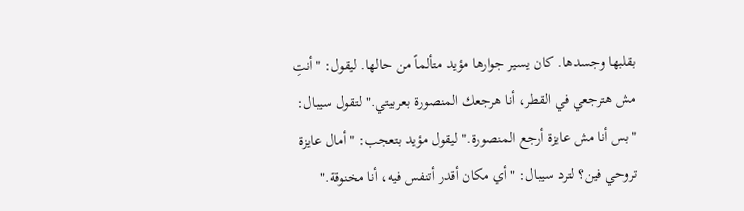بقلبها وجسدها. كان يسير جوارها مؤيد متألماً من حالها. ليقول: "أنتِ مش هترجعي في القطر، أنا هرجعك المنصورة بعربيتي." لتقول سيبال: "بس أنا مش عايزة أرجع المنصورة." ليقول مؤيد بتعجب: "أمال عايزة تروحي فين؟ لترد سيبال: "أي مكان أقدر أتنفس فيه، أنا مخنوقة."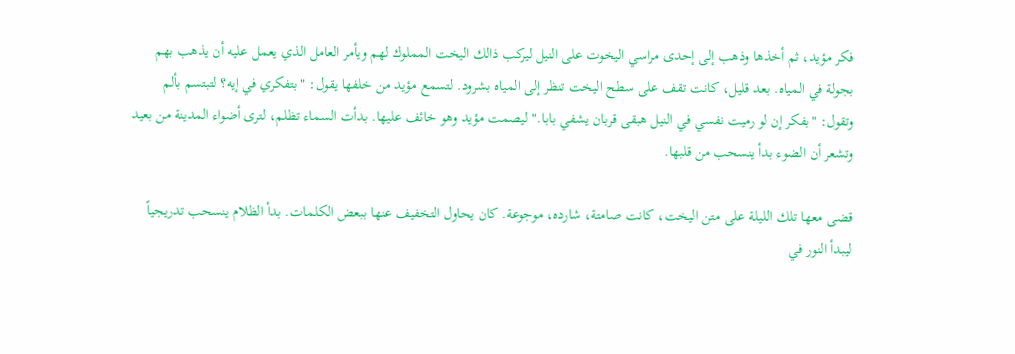فكر مؤيد، ثم أخذها وذهب إلى إحدى مراسي اليخوت على النيل ليركب ذالك اليخت المملوك لهم ويأمر العامل الذي يعمل عليه أن يذهب بهم بجولة في المياه. بعد قليل، كانت تقف على سطح اليخت تنظر إلى المياه بشرود. لتسمع مؤيد من خلفها يقول: "بتفكري في إيه؟ لتبتسم بألم وتقول: "بفكر إن لو رميت نفسي في النيل هبقى قربان يشفي بابا." ليصمت مؤيد وهو خائف عليها. بدأت السماء تظلم، لترى أضواء المدينة من بعيد وتشعر أن الضوء بدأ ينسحب من قلبها.

قضى معها تلك الليلة على متن اليخت، كانت صامتة، شارده، موجوعة. كان يحاول التخفيف عنها ببعض الكلمات. بدأ الظلام ينسحب تدريجياً ليبدأ النور في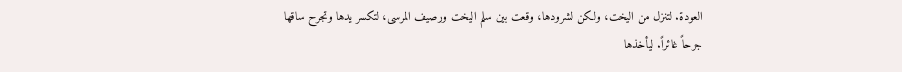العودة. لتنزل من اليخت، ولكن لشرودها، وقعت بين سلم اليخت ورصيف المرسى، لتكسر يدها وتجرح ساقها جرحاً غائراً. ليأخذها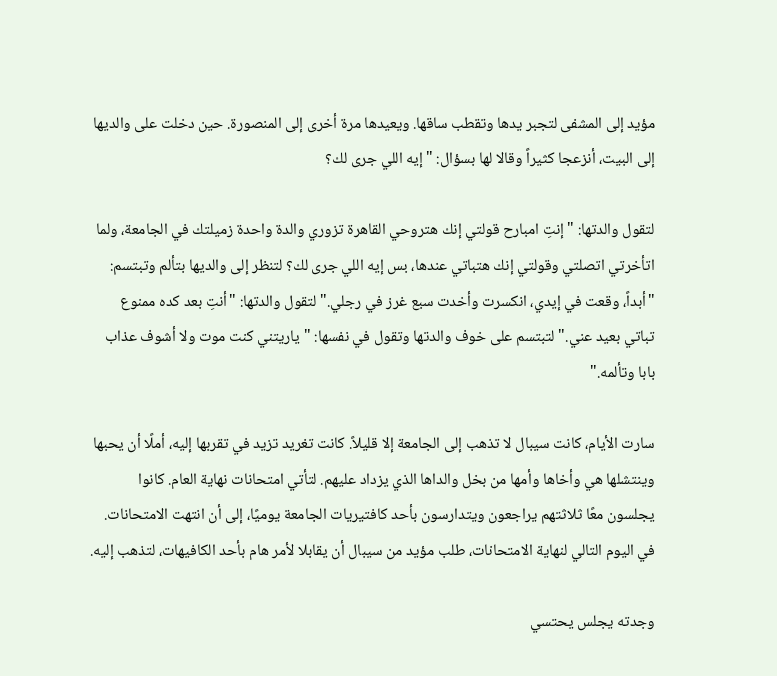مؤيد إلى المشفى لتجبر يدها وتقطب ساقها. ويعيدها مرة أخرى إلى المنصورة. حين دخلت على والديها إلى البيت، أنزعجا كثيراً وقالا لها بسؤال: "إيه اللي جرى لك؟

لتقول والدتها: "إنتِ امبارح قولتي إنك هتروحي القاهرة تزوري والدة واحدة زميلتك في الجامعة، ولما اتأخرتي اتصلتي وقولتي إنك هتباتي عندها، بس إيه اللي جرى لك؟ لتنظر إلى والديها بتألم وتبتسم: "أبداً، وقعت في إيدي، انكسرت وأخدت سبع غرز في رجلي." لتقول والدتها: "أنتِ بعد كده ممنوع تباتي بعيد عني." لتبتسم على خوف والدتها وتقول في نفسها: "ياريتني كنت موت ولا أشوف عذاب بابا وتألمه."

سارت الأيام، كانت سيبال لا تذهب إلى الجامعة إلا قليلاً. كانت تغريد تزيد في تقربها إليه، أملًا أن يحبها وينتشلها هي وأخاها وأمها من بخل والداها الذي يزداد عليهم. لتأتي امتحانات نهاية العام. كانوا يجلسون معًا ثلاثتهم يراجعون ويتدارسون بأحد كافتيريات الجامعة يوميًا، إلى أن انتهت الامتحانات. في اليوم التالي لنهاية الامتحانات، طلب مؤيد من سيبال أن يقابلا لأمر هام بأحد الكافيهات، لتذهب إليه.

وجدته يجلس يحتسي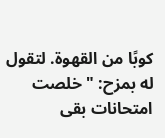كوبًا من القهوة. لتقول له بمزح: "خلصت امتحانات بقى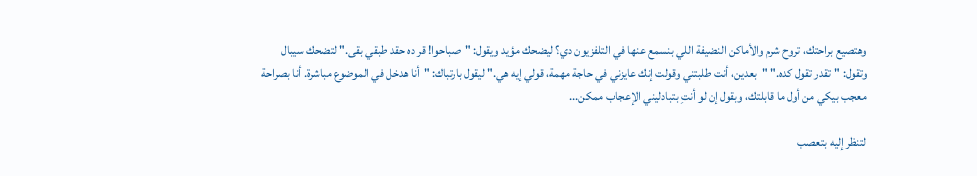وهتصيع براحتك، تروح شرم والأماكن النضيفة اللي بنسمع عنها في التلفزيون دي؟ ليضحك مؤيد ويقول: "صباحوا! قر ده حقد طبقي بقى." لتضحك سيبال وتقول: "تقدر تقول كده." "بعدين، أنت طلبتني وقولت إنك عايزني في حاجة مهمة، قولي إيه هي." ليقول بارتباك: "أنا هدخل في الموضوع مباشرة. أنا بصراحة معجب بيكي من أول ما قابلتك، وبقول إن لو أنتِ بتبادليني الإعجاب ممكن...

لتنظر إليه بتعصب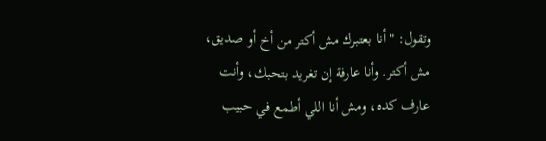وتقول: "أنا بعتبرك مش أكتر من أخ أو صديق، مش أكتر. وأنا عارفة إن تغريد بتحبك، وأنت عارف كده، ومش أنا اللي أطمع في حبيب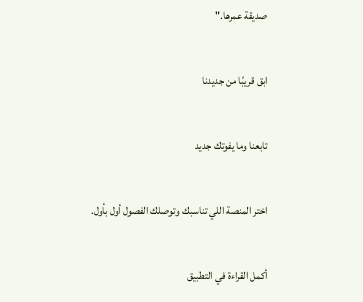صديقة عمرها."

ابق قريبًا من جديدنا

تابعنا وما يفوتك جديد

اختر المنصة اللي تناسبك وتوصلك الفصول أول بأول.

أكمل القراءة في التطبيق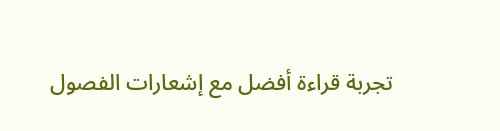تجربة قراءة أفضل مع إشعارات الفصول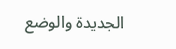الجديدة والوضع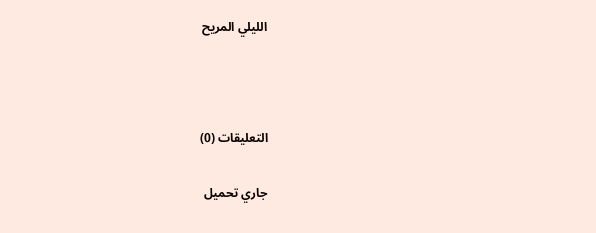الليلي المريح



التعليقات (0)

جاري تحميل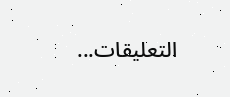التعليقات...